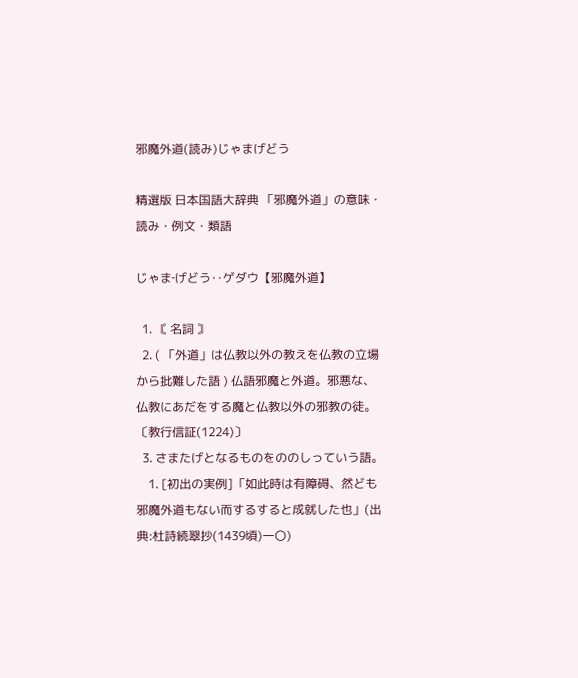邪魔外道(読み)じゃまげどう

精選版 日本国語大辞典 「邪魔外道」の意味・読み・例文・類語

じゃま‐げどう‥ゲダウ【邪魔外道】

  1. 〘 名詞 〙
  2. ( 「外道」は仏教以外の教えを仏教の立場から批難した語 ) 仏語邪魔と外道。邪悪な、仏教にあだをする魔と仏教以外の邪教の徒。〔教行信証(1224)〕
  3. さまたげとなるものをののしっていう語。
    1. [初出の実例]「如此時は有障碍、然ども邪魔外道もない而するすると成就した也」(出典:杜詩続翠抄(1439頃)一〇)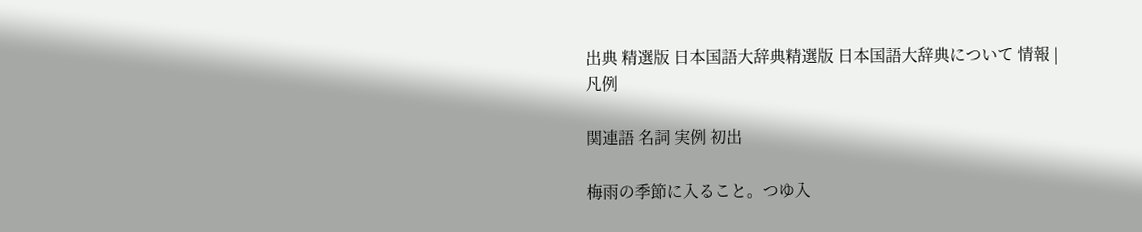出典 精選版 日本国語大辞典精選版 日本国語大辞典について 情報 | 凡例

関連語 名詞 実例 初出

梅雨の季節に入ること。つゆ入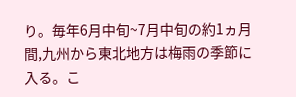り。毎年6月中旬~7月中旬の約1ヵ月間,九州から東北地方は梅雨の季節に入る。こ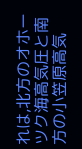れは,北方のオホーツク海高気圧と南方の小笠原高気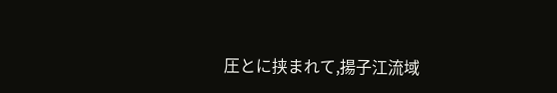圧とに挟まれて,揚子江流域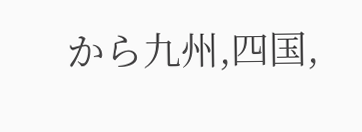から九州,四国,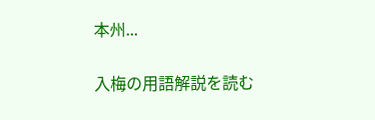本州...

入梅の用語解説を読む